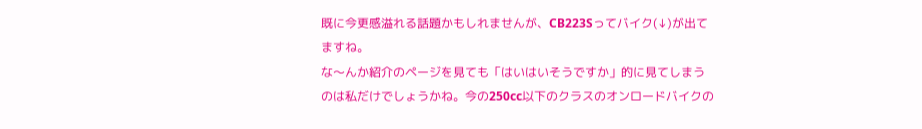既に今更感溢れる話題かもしれませんが、CB223Sってバイク(↓)が出てますね。
な〜んか紹介のページを見ても「はいはいそうですか」的に見てしまうのは私だけでしょうかね。今の250cc以下のクラスのオンロードバイクの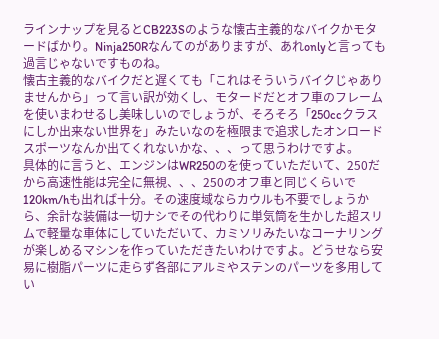ラインナップを見るとCB223Sのような懐古主義的なバイクかモタードばかり。Ninja250Rなんてのがありますが、あれonlyと言っても過言じゃないですものね。
懐古主義的なバイクだと遅くても「これはそういうバイクじゃありませんから」って言い訳が効くし、モタードだとオフ車のフレームを使いまわせるし美味しいのでしょうが、そろそろ「250ccクラスにしか出来ない世界を」みたいなのを極限まで追求したオンロードスポーツなんか出てくれないかな、、、って思うわけですよ。
具体的に言うと、エンジンはWR250のを使っていただいて、250だから高速性能は完全に無視、、、250のオフ車と同じくらいで120km/hも出れば十分。その速度域ならカウルも不要でしょうから、余計な装備は一切ナシでその代わりに単気筒を生かした超スリムで軽量な車体にしていただいて、カミソリみたいなコーナリングが楽しめるマシンを作っていただきたいわけですよ。どうせなら安易に樹脂パーツに走らず各部にアルミやステンのパーツを多用してい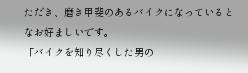ただき、磨き甲斐のあるバイクになっているとなお好ましいです。
「バイクを知り尽くした男の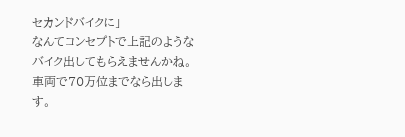セカンドバイクに」
なんてコンセプトで上記のようなバイク出してもらえませんかね。車両で70万位までなら出します。